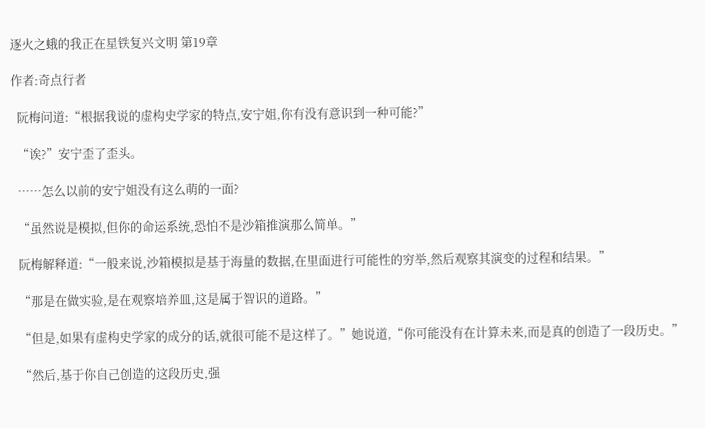逐火之蛾的我正在星铁复兴文明 第19章

作者:奇点行者

  阮梅问道:“根据我说的虚构史学家的特点,安宁姐,你有没有意识到一种可能?”

  “诶?”安宁歪了歪头。

  ……怎么以前的安宁姐没有这么萌的一面?

  “虽然说是模拟,但你的命运系统,恐怕不是沙箱推演那么简单。”

  阮梅解释道:“一般来说,沙箱模拟是基于海量的数据,在里面进行可能性的穷举,然后观察其演变的过程和结果。”

  “那是在做实验,是在观察培养皿,这是属于智识的道路。”

  “但是,如果有虚构史学家的成分的话,就很可能不是这样了。”她说道,“你可能没有在计算未来,而是真的创造了一段历史。”

  “然后,基于你自己创造的这段历史,强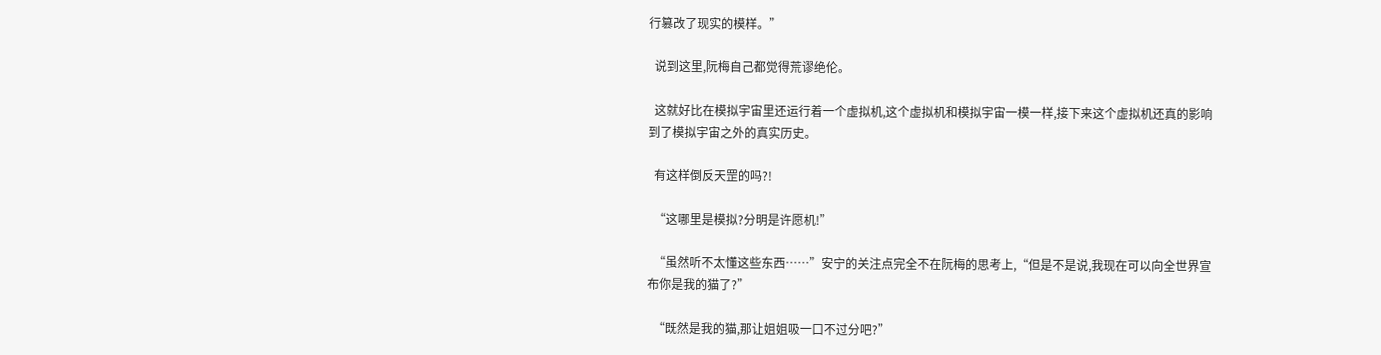行篡改了现实的模样。”

  说到这里,阮梅自己都觉得荒谬绝伦。

  这就好比在模拟宇宙里还运行着一个虚拟机,这个虚拟机和模拟宇宙一模一样,接下来这个虚拟机还真的影响到了模拟宇宙之外的真实历史。

  有这样倒反天罡的吗?!

  “这哪里是模拟?分明是许愿机!”

  “虽然听不太懂这些东西……”安宁的关注点完全不在阮梅的思考上,“但是不是说,我现在可以向全世界宣布你是我的猫了?”

  “既然是我的猫,那让姐姐吸一口不过分吧?”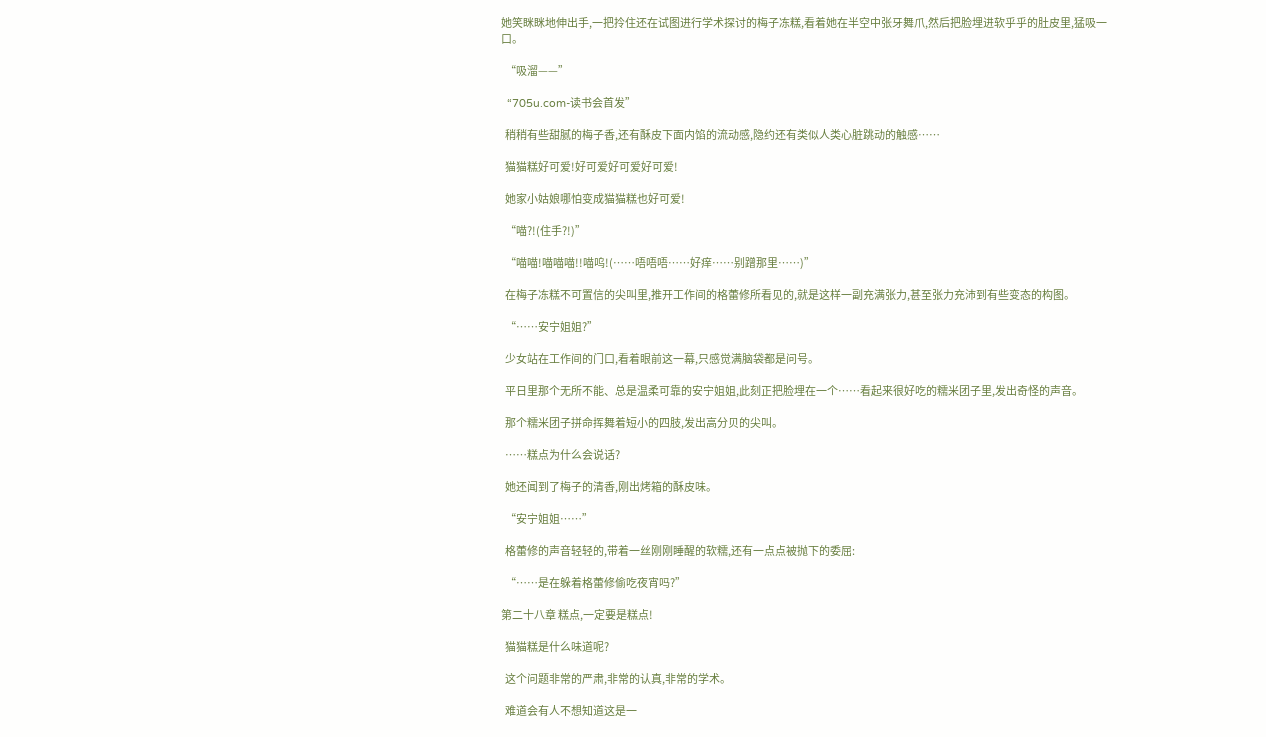她笑眯眯地伸出手,一把拎住还在试图进行学术探讨的梅子冻糕,看着她在半空中张牙舞爪,然后把脸埋进软乎乎的肚皮里,猛吸一口。

  “吸溜——”

  “705u.com-读书会首发”

  稍稍有些甜腻的梅子香,还有酥皮下面内馅的流动感,隐约还有类似人类心脏跳动的触感……

  猫猫糕好可爱!好可爱好可爱好可爱!

  她家小姑娘哪怕变成猫猫糕也好可爱!

  “喵?!(住手?!)”

  “喵喵!喵喵喵!!喵呜!(……唔唔唔……好痒……别蹭那里……)”

  在梅子冻糕不可置信的尖叫里,推开工作间的格蕾修所看见的,就是这样一副充满张力,甚至张力充沛到有些变态的构图。

  “……安宁姐姐?”

  少女站在工作间的门口,看着眼前这一幕,只感觉满脑袋都是问号。

  平日里那个无所不能、总是温柔可靠的安宁姐姐,此刻正把脸埋在一个……看起来很好吃的糯米团子里,发出奇怪的声音。

  那个糯米团子拼命挥舞着短小的四肢,发出高分贝的尖叫。

  ……糕点为什么会说话?

  她还闻到了梅子的清香,刚出烤箱的酥皮味。

  “安宁姐姐……”

  格蕾修的声音轻轻的,带着一丝刚刚睡醒的软糯,还有一点点被抛下的委屈:

  “……是在躲着格蕾修偷吃夜宵吗?”

第二十八章 糕点,一定要是糕点!

  猫猫糕是什么味道呢?

  这个问题非常的严肃,非常的认真,非常的学术。

  难道会有人不想知道这是一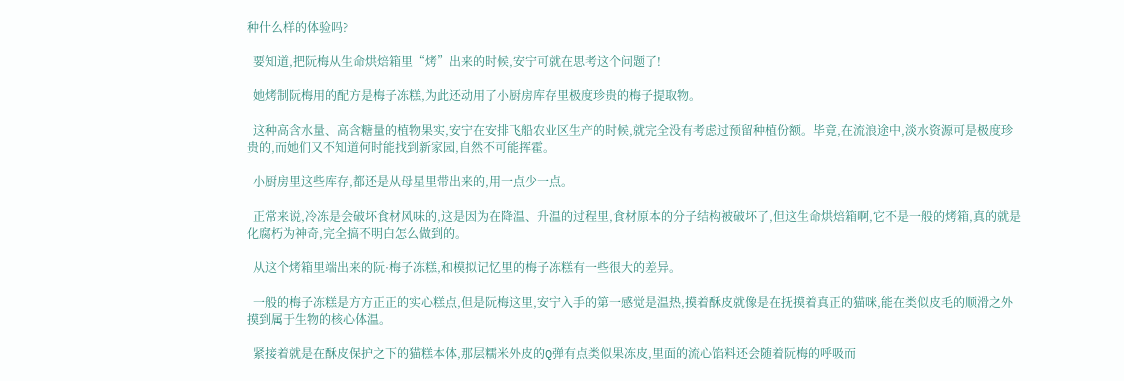种什么样的体验吗?

  要知道,把阮梅从生命烘焙箱里“烤”出来的时候,安宁可就在思考这个问题了!

  她烤制阮梅用的配方是梅子冻糕,为此还动用了小厨房库存里极度珍贵的梅子提取物。

  这种高含水量、高含糖量的植物果实,安宁在安排飞船农业区生产的时候,就完全没有考虑过预留种植份额。毕竟,在流浪途中,淡水资源可是极度珍贵的,而她们又不知道何时能找到新家园,自然不可能挥霍。

  小厨房里这些库存,都还是从母星里带出来的,用一点少一点。

  正常来说,冷冻是会破坏食材风味的,这是因为在降温、升温的过程里,食材原本的分子结构被破坏了,但这生命烘焙箱啊,它不是一般的烤箱,真的就是化腐朽为神奇,完全搞不明白怎么做到的。

  从这个烤箱里端出来的阮·梅子冻糕,和模拟记忆里的梅子冻糕有一些很大的差异。

  一般的梅子冻糕是方方正正的实心糕点,但是阮梅这里,安宁入手的第一感觉是温热,摸着酥皮就像是在抚摸着真正的猫咪,能在类似皮毛的顺滑之外摸到属于生物的核心体温。

  紧接着就是在酥皮保护之下的猫糕本体,那层糯米外皮的Q弹有点类似果冻皮,里面的流心馅料还会随着阮梅的呼吸而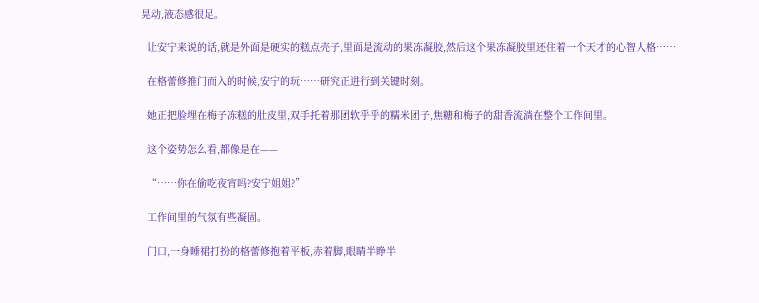晃动,液态感很足。

  让安宁来说的话,就是外面是硬实的糕点壳子,里面是流动的果冻凝胶,然后这个果冻凝胶里还住着一个天才的心智人格……

  在格蕾修推门而入的时候,安宁的玩……研究正进行到关键时刻。

  她正把脸埋在梅子冻糕的肚皮里,双手托着那团软乎乎的糯米团子,焦糖和梅子的甜香流淌在整个工作间里。

  这个姿势怎么看,都像是在——

  “……你在偷吃夜宵吗?安宁姐姐?”

  工作间里的气氛有些凝固。

  门口,一身睡裙打扮的格蕾修抱着平板,赤着脚,眼睛半睁半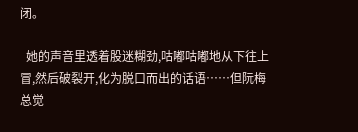闭。

  她的声音里透着股迷糊劲,咕嘟咕嘟地从下往上冒,然后破裂开,化为脱口而出的话语……但阮梅总觉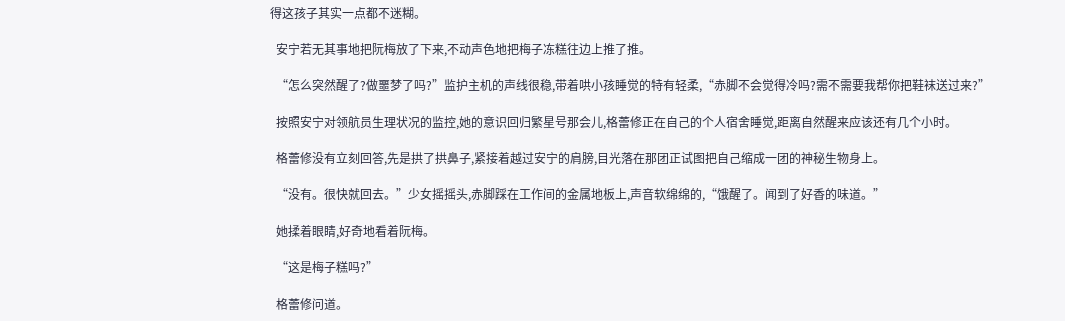得这孩子其实一点都不迷糊。

  安宁若无其事地把阮梅放了下来,不动声色地把梅子冻糕往边上推了推。

  “怎么突然醒了?做噩梦了吗?”监护主机的声线很稳,带着哄小孩睡觉的特有轻柔,“赤脚不会觉得冷吗?需不需要我帮你把鞋袜送过来?”

  按照安宁对领航员生理状况的监控,她的意识回归繁星号那会儿,格蕾修正在自己的个人宿舍睡觉,距离自然醒来应该还有几个小时。

  格蕾修没有立刻回答,先是拱了拱鼻子,紧接着越过安宁的肩膀,目光落在那团正试图把自己缩成一团的神秘生物身上。

  “没有。很快就回去。”少女摇摇头,赤脚踩在工作间的金属地板上,声音软绵绵的,“饿醒了。闻到了好香的味道。”

  她揉着眼睛,好奇地看着阮梅。

  “这是梅子糕吗?”

  格蕾修问道。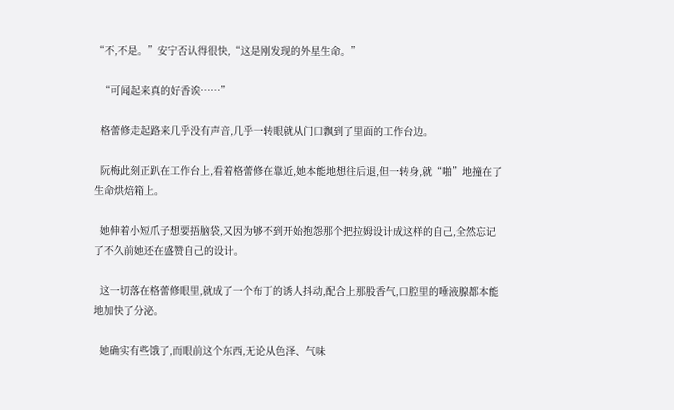“不,不是。”安宁否认得很快,“这是刚发现的外星生命。”

  “可闻起来真的好香诶……”

  格蕾修走起路来几乎没有声音,几乎一转眼就从门口飘到了里面的工作台边。

  阮梅此刻正趴在工作台上,看着格蕾修在靠近,她本能地想往后退,但一转身,就“啪”地撞在了生命烘焙箱上。

  她伸着小短爪子想要捂脑袋,又因为够不到开始抱怨那个把拉姆设计成这样的自己,全然忘记了不久前她还在盛赞自己的设计。

  这一切落在格蕾修眼里,就成了一个布丁的诱人抖动,配合上那股香气,口腔里的唾液腺都本能地加快了分泌。

  她确实有些饿了,而眼前这个东西,无论从色泽、气味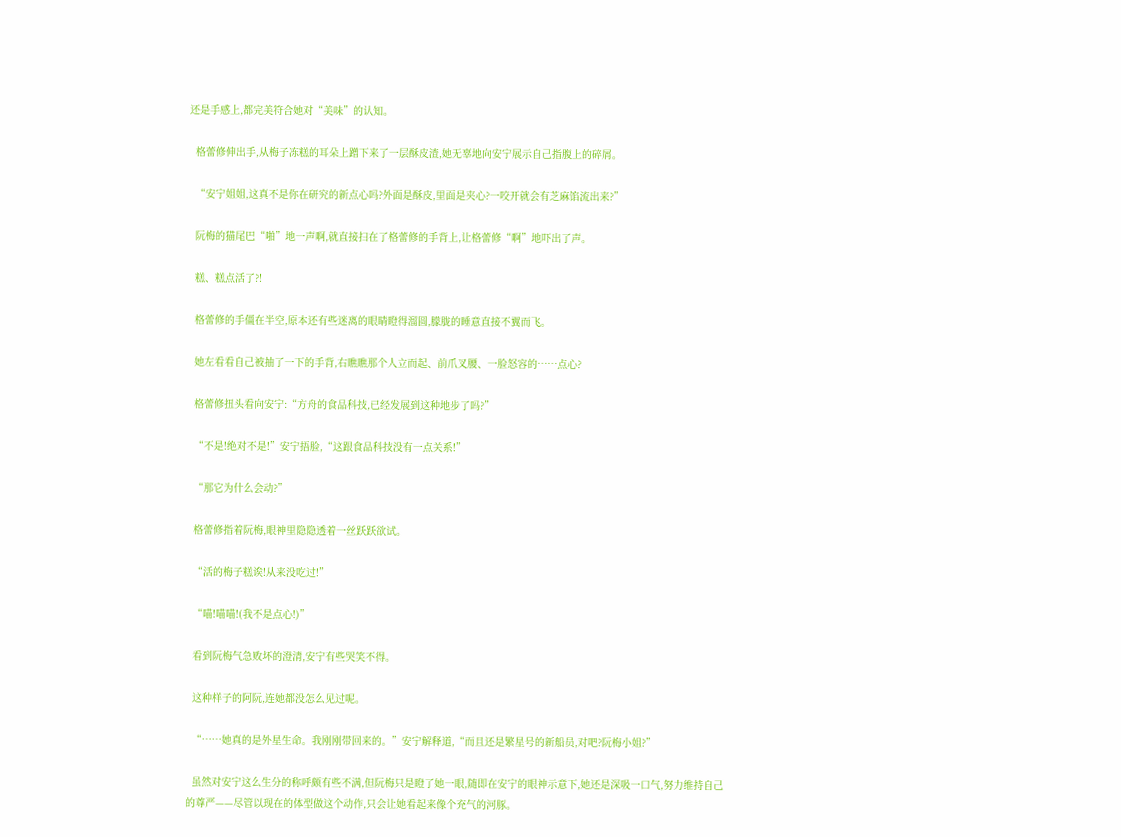还是手感上,都完美符合她对“美味”的认知。

  格蕾修伸出手,从梅子冻糕的耳朵上蹭下来了一层酥皮渣,她无辜地向安宁展示自己指腹上的碎屑。

  “安宁姐姐,这真不是你在研究的新点心吗?外面是酥皮,里面是夹心?一咬开就会有芝麻馅流出来?”

  阮梅的猫尾巴“啪”地一声啊,就直接扫在了格蕾修的手背上,让格蕾修“啊”地吓出了声。

  糕、糕点活了?!

  格蕾修的手僵在半空,原本还有些迷离的眼睛瞪得溜圆,朦胧的睡意直接不翼而飞。

  她左看看自己被抽了一下的手背,右瞧瞧那个人立而起、前爪叉腰、一脸怒容的……点心?

  格蕾修扭头看向安宁:“方舟的食品科技,已经发展到这种地步了吗?”

  “不是!绝对不是!”安宁捂脸,“这跟食品科技没有一点关系!”

  “那它为什么会动?”

  格蕾修指着阮梅,眼神里隐隐透着一丝跃跃欲试。

  “活的梅子糕诶!从来没吃过!”

  “喵!喵喵!(我不是点心!)”

  看到阮梅气急败坏的澄清,安宁有些哭笑不得。

  这种样子的阿阮,连她都没怎么见过呢。

  “……她真的是外星生命。我刚刚带回来的。”安宁解释道,“而且还是繁星号的新船员,对吧?阮梅小姐?”

  虽然对安宁这么生分的称呼颇有些不满,但阮梅只是瞪了她一眼,随即在安宁的眼神示意下,她还是深吸一口气,努力维持自己的尊严——尽管以现在的体型做这个动作,只会让她看起来像个充气的河豚。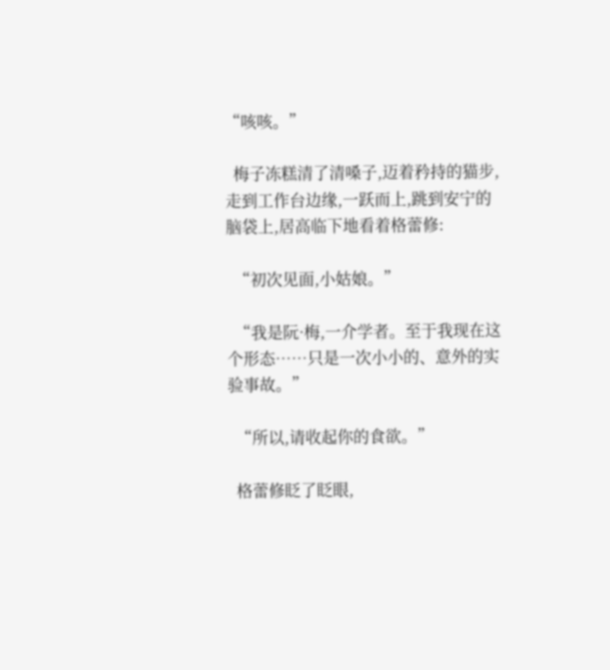“咳咳。”

  梅子冻糕清了清嗓子,迈着矜持的猫步,走到工作台边缘,一跃而上,跳到安宁的脑袋上,居高临下地看着格蕾修:

  “初次见面,小姑娘。”

  “我是阮·梅,一介学者。至于我现在这个形态……只是一次小小的、意外的实验事故。”

  “所以,请收起你的食欲。”

  格蕾修眨了眨眼,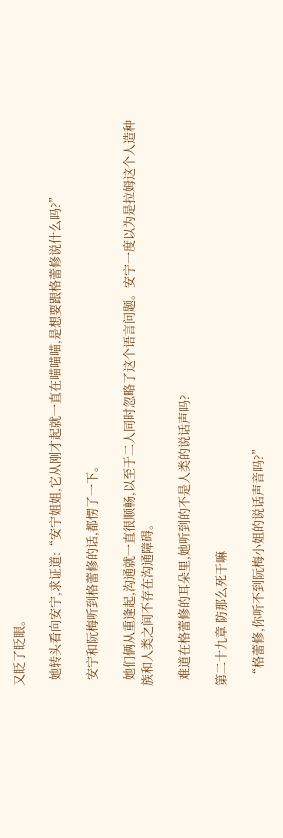又眨了眨眼。

  她转头看向安宁,求证道:“安宁姐姐,它从刚才起就一直在喵喵喵,是想要跟格蕾修说什么吗?”

  安宁和阮梅听到格蕾修的话,都愣了一下。

  她们俩从重逢起,沟通就一直很顺畅,以至于二人同时忽略了这个语言问题。安宁一度以为是拉姆这个人造种族和人类之间不存在沟通障碍。

  难道在格蕾修的耳朵里,她听到的不是人类的说话声吗?

第二十九章 防那么死干嘛

  “格蕾修,你听不到阮梅小姐的说话声音吗?”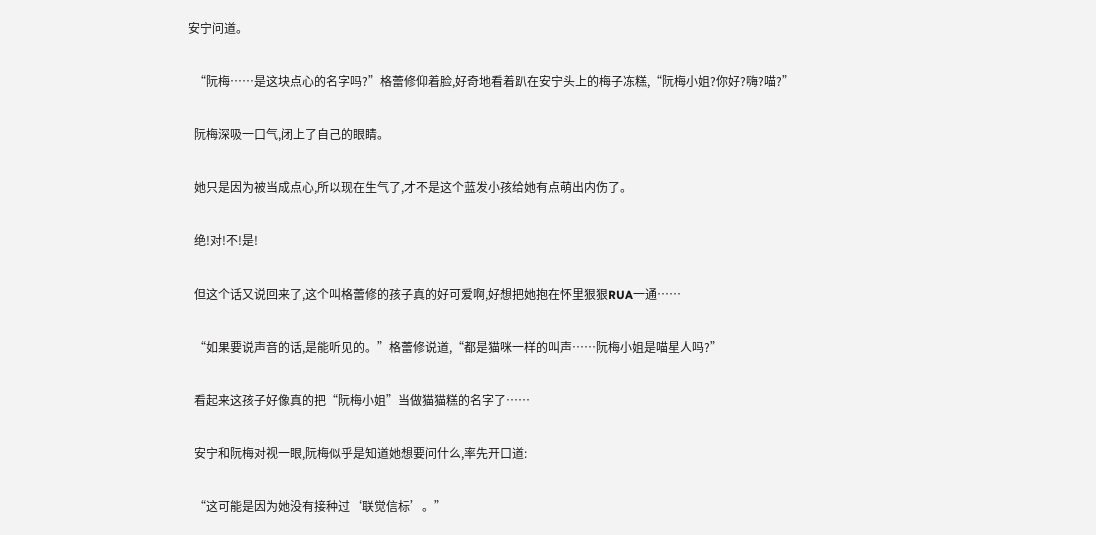安宁问道。

  “阮梅……是这块点心的名字吗?”格蕾修仰着脸,好奇地看着趴在安宁头上的梅子冻糕,“阮梅小姐?你好?嗨?喵?”

  阮梅深吸一口气,闭上了自己的眼睛。

  她只是因为被当成点心,所以现在生气了,才不是这个蓝发小孩给她有点萌出内伤了。

  绝!对!不!是!

  但这个话又说回来了,这个叫格蕾修的孩子真的好可爱啊,好想把她抱在怀里狠狠RUA一通……

  “如果要说声音的话,是能听见的。”格蕾修说道,“都是猫咪一样的叫声……阮梅小姐是喵星人吗?”

  看起来这孩子好像真的把“阮梅小姐”当做猫猫糕的名字了……

  安宁和阮梅对视一眼,阮梅似乎是知道她想要问什么,率先开口道:

  “这可能是因为她没有接种过‘联觉信标’。”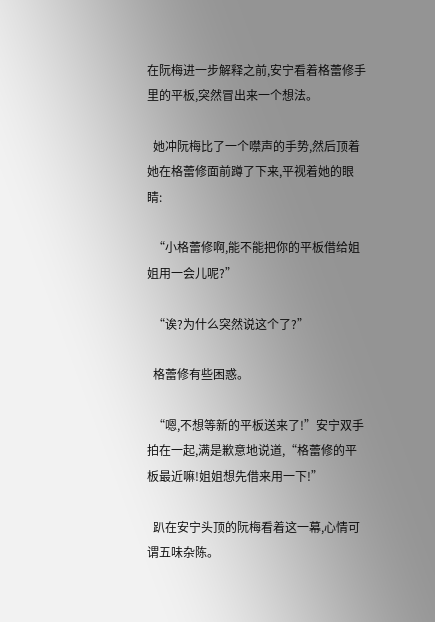在阮梅进一步解释之前,安宁看着格蕾修手里的平板,突然冒出来一个想法。

  她冲阮梅比了一个噤声的手势,然后顶着她在格蕾修面前蹲了下来,平视着她的眼睛:

  “小格蕾修啊,能不能把你的平板借给姐姐用一会儿呢?”

  “诶?为什么突然说这个了?”

  格蕾修有些困惑。

  “嗯,不想等新的平板送来了!”安宁双手拍在一起,满是歉意地说道,“格蕾修的平板最近嘛!姐姐想先借来用一下!”

  趴在安宁头顶的阮梅看着这一幕,心情可谓五味杂陈。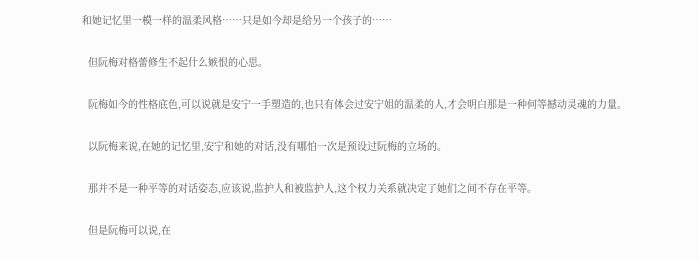和她记忆里一模一样的温柔风格……只是如今却是给另一个孩子的……

  但阮梅对格蕾修生不起什么嫉恨的心思。

  阮梅如今的性格底色,可以说就是安宁一手塑造的,也只有体会过安宁姐的温柔的人,才会明白那是一种何等撼动灵魂的力量。

  以阮梅来说,在她的记忆里,安宁和她的对话,没有哪怕一次是预设过阮梅的立场的。

  那并不是一种平等的对话姿态,应该说,监护人和被监护人,这个权力关系就决定了她们之间不存在平等。

  但是阮梅可以说,在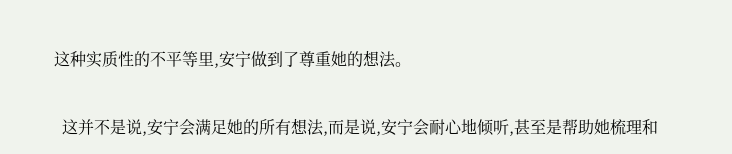这种实质性的不平等里,安宁做到了尊重她的想法。

  这并不是说,安宁会满足她的所有想法,而是说,安宁会耐心地倾听,甚至是帮助她梳理和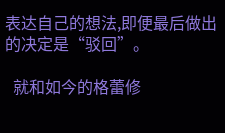表达自己的想法,即便最后做出的决定是“驳回”。

  就和如今的格蕾修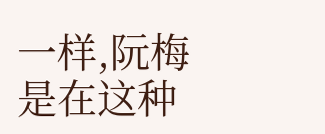一样,阮梅是在这种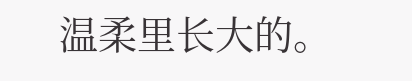温柔里长大的。